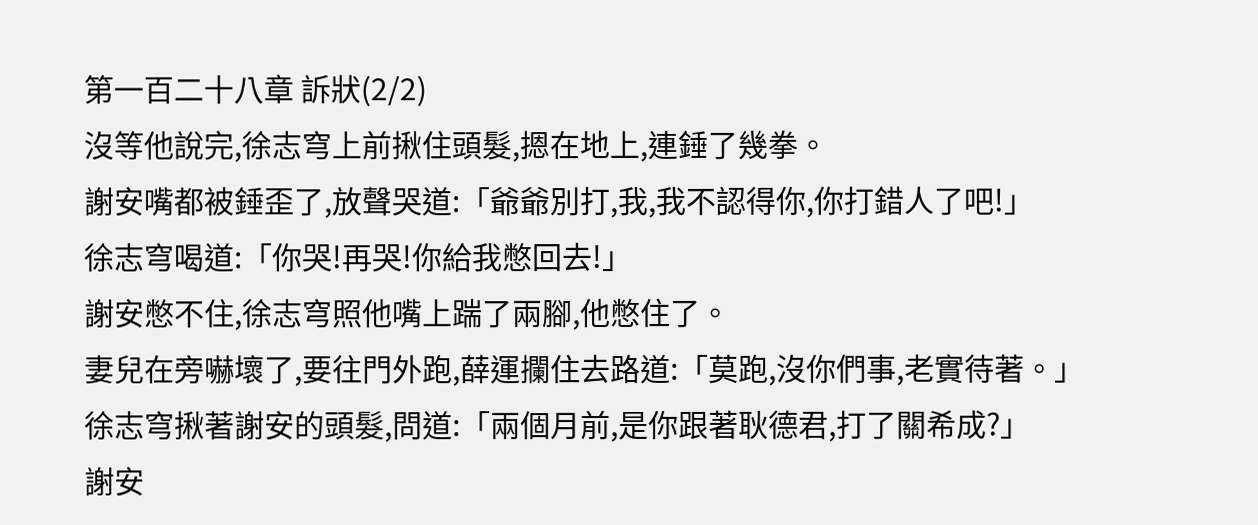第一百二十八章 訴狀(2/2)
沒等他說完,徐志穹上前揪住頭髮,摁在地上,連錘了幾拳。
謝安嘴都被錘歪了,放聲哭道:「爺爺別打,我,我不認得你,你打錯人了吧!」
徐志穹喝道:「你哭!再哭!你給我憋回去!」
謝安憋不住,徐志穹照他嘴上踹了兩腳,他憋住了。
妻兒在旁嚇壞了,要往門外跑,薛運攔住去路道:「莫跑,沒你們事,老實待著。」
徐志穹揪著謝安的頭髮,問道:「兩個月前,是你跟著耿德君,打了關希成?」
謝安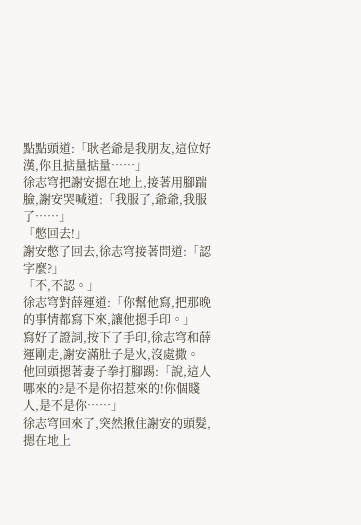點點頭道:「耿老爺是我朋友,這位好漢,你且掂量掂量……」
徐志穹把謝安摁在地上,接著用腳踹臉,謝安哭喊道:「我服了,爺爺,我服了……」
「憋回去!」
謝安憋了回去,徐志穹接著問道:「認字麼?」
「不,不認。」
徐志穹對薛運道:「你幫他寫,把那晚的事情都寫下來,讓他摁手印。」
寫好了證詞,按下了手印,徐志穹和薛運剛走,謝安滿肚子是火,沒處撒。
他回頭摁著妻子拳打腳踢:「說,這人哪來的?是不是你招惹來的!你個賤人,是不是你……」
徐志穹回來了,突然揪住謝安的頭髮,摁在地上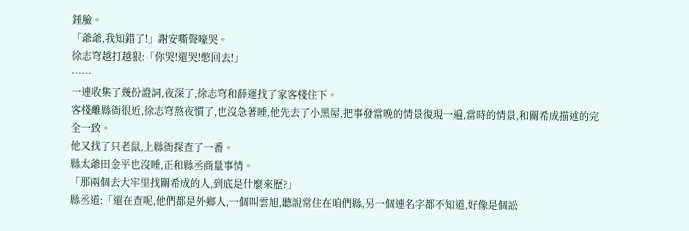錘臉。
「爺爺,我知錯了!」謝安嘶聲嚎哭。
徐志穹越打越狠:「你哭!還哭!憋回去!」
……
一連收集了幾份證詞,夜深了,徐志穹和薛運找了家客棧住下。
客棧離縣衙很近,徐志穹熬夜慣了,也沒急著睡,他先去了小黑屋,把事發當晚的情景復現一遍,當時的情景,和關希成描述的完全一致。
他又找了只老鼠,上縣衙探查了一番。
縣太爺田金平也沒睡,正和縣丞商量事情。
「那兩個去大牢里找關希成的人,到底是什麼來歷?」
縣丞道:「還在查呢,他們都是外鄉人,一個叫雲旭,聽說常住在咱們縣,另一個連名字都不知道,好像是個訟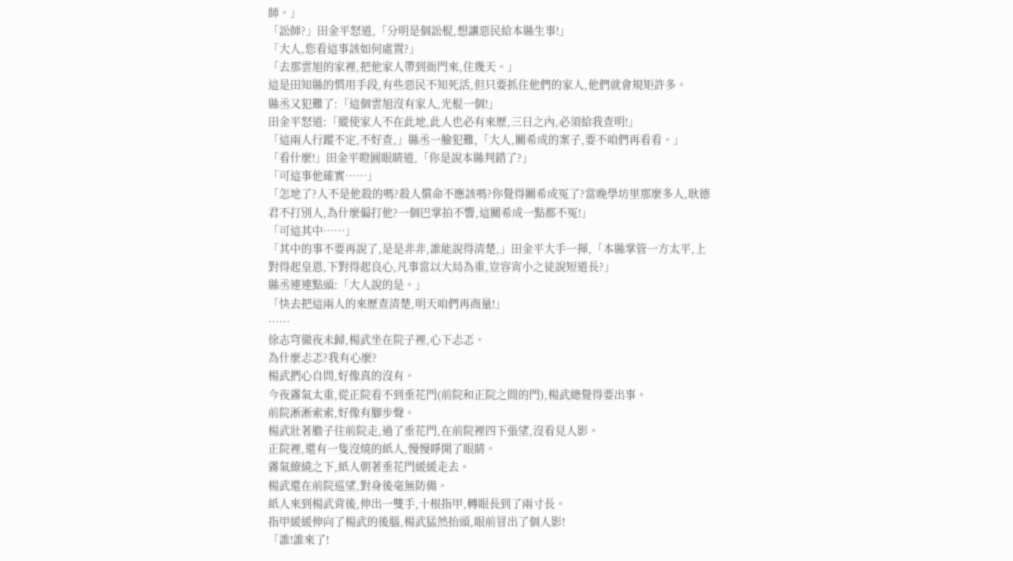師。」
「訟師?」田金平怒道,「分明是個訟棍,想讓惡民給本縣生事!」
「大人,您看這事該如何處置?」
「去那雲旭的家裡,把他家人帶到衙門來,住幾天。」
這是田知縣的慣用手段,有些惡民不知死活,但只要抓住他們的家人,他們就會規矩許多。
縣丞又犯難了:「這個雲旭沒有家人,光棍一個!」
田金平怒道:「縱使家人不在此地,此人也必有來歷,三日之內,必須給我查明!」
「這兩人行蹤不定,不好查,」縣丞一臉犯難,「大人,關希成的案子,要不咱們再看看。」
「看什麼!」田金平瞪圓眼睛道,「你是說本縣判錯了?」
「可這事他確實……」
「怎地了?人不是他殺的嗎?殺人償命不應該嗎?你覺得關希成冤了?當晚學坊里那麼多人,耿德君不打別人,為什麼偏打他?一個巴掌拍不響,這關希成一點都不冤!」
「可這其中……」
「其中的事不要再說了,是是非非,誰能說得清楚,」田金平大手一揮,「本縣掌管一方太平,上對得起皇恩,下對得起良心,凡事當以大局為重,豈容宵小之徒說短道長?」
縣丞連連點頭:「大人說的是。」
「快去把這兩人的來歷查清楚,明天咱們再商量!」
……
徐志穹徹夜未歸,楊武坐在院子裡,心下忐忑。
為什麼忐忑?我有心麼?
楊武捫心自問,好像真的沒有。
今夜霧氣太重,從正院看不到垂花門(前院和正院之間的門),楊武總覺得要出事。
前院淅淅索索,好像有腳步聲。
楊武壯著膽子往前院走,過了垂花門,在前院裡四下張望,沒看見人影。
正院裡,還有一隻沒燒的紙人,慢慢睜開了眼睛。
霧氣繚繞之下,紙人朝著垂花門緩緩走去。
楊武還在前院巡望,對身後毫無防備。
紙人來到楊武背後,伸出一雙手,十根指甲,轉眼長到了兩寸長。
指甲緩緩伸向了楊武的後腦,楊武猛然抬頭,眼前冒出了個人影!
「誰!誰來了!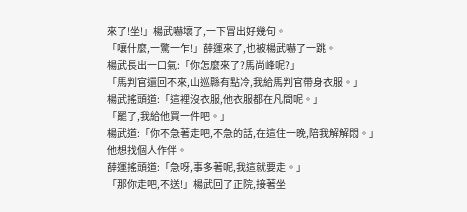來了!坐!」楊武嚇壞了,一下冒出好幾句。
「嚷什麼,一驚一乍!」薛運來了,也被楊武嚇了一跳。
楊武長出一口氣:「你怎麼來了?馬尚峰呢?」
「馬判官還回不來,山巡縣有點冷,我給馬判官帶身衣服。」
楊武搖頭道:「這裡沒衣服,他衣服都在凡間呢。」
「罷了,我給他買一件吧。」
楊武道:「你不急著走吧,不急的話,在這住一晚,陪我解解悶。」
他想找個人作伴。
薛運搖頭道:「急呀,事多著呢,我這就要走。」
「那你走吧,不送!」楊武回了正院,接著坐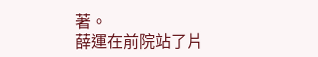著。
薛運在前院站了片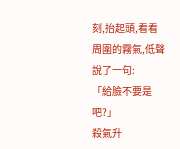刻,抬起頭,看看周圍的霧氣,低聲說了一句:
「給臉不要是吧?」
殺氣升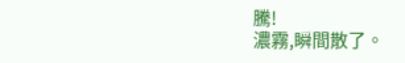騰!
濃霧,瞬間散了。